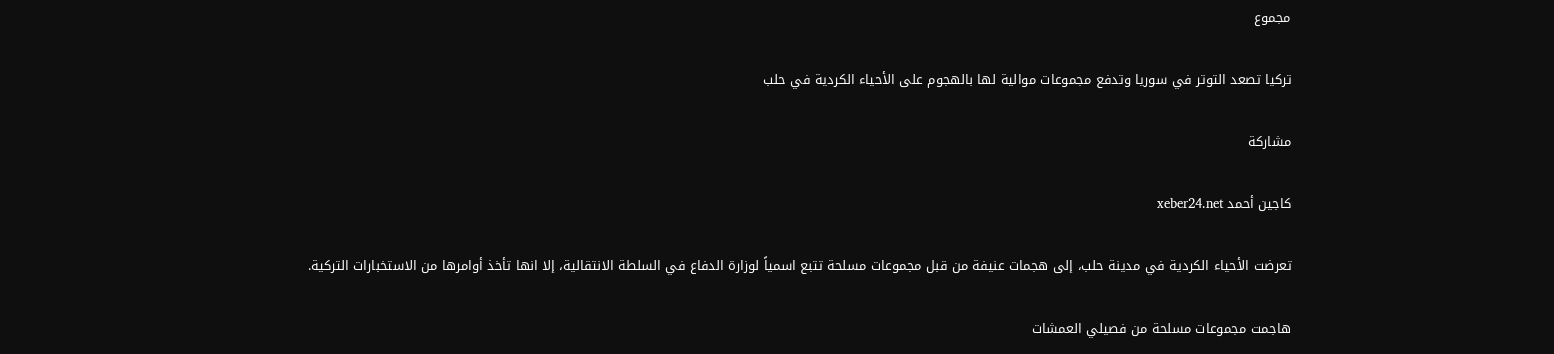مجموع

تركيا تصعد التوتر في سوريا وتدفع مجموعات موالية لها بالهجوم على الأحياء الكردية في حلب

مشاركة

كاجين أحمد xeber24.net

تعرضت الأحياء الكردية في مدينة حلب، إلى هجمات عنيفة من قبل مجموعات مسلحة تتبع اسمياً لوزارة الدفاع في السلطة الانتقالية، إلا انها تأخذ أوامرها من الاستخبارات التركية.

هاجمت مجموعات مسلحة من فصيلي العمشات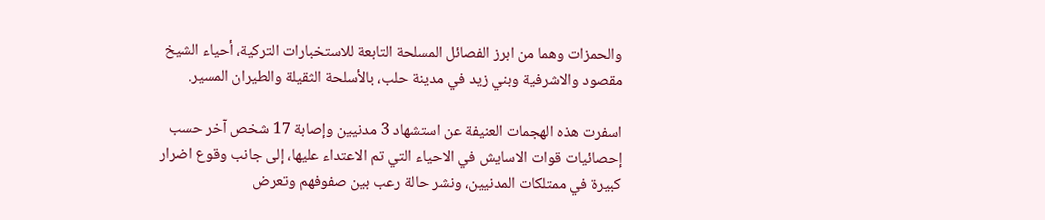والحمزات وهما من ابرز الفصائل المسلحة التابعة للاستخبارات التركية، أحياء الشيخ مقصود والاشرفية وبني زيد في مدينة حلب، بالأسلحة الثقيلة والطيران المسير.

اسفرت هذه الهجمات العنيفة عن استشهاد 3 مدنيين وإصابة 17 شخص آخر حسب إحصائيات قوات الاسايش في الاحياء التي تم الاعتداء عليها، إلى جانب وقوع اضرار كبيرة في ممتلكات المدنيين، ونشر حالة رعب بين صفوفهم وتعرض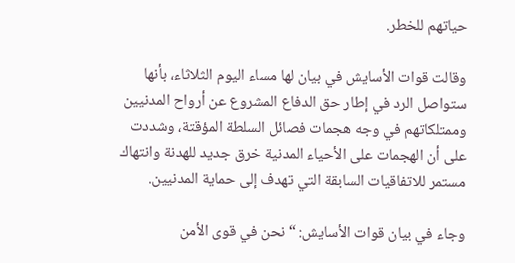حياتهم للخطر.

وقالت قوات الأسايش في بيان لها مساء اليوم الثلاثاء، بأنها ستواصل الرد في إطار حق الدفاع المشروع عن أرواح المدنيين وممتلكاتهم في وجه هجمات فصائل السلطة المؤقتة، وشددت على أن الهجمات على الأحياء المدنية خرق جديد للهدنة وانتهاك مستمر للاتفاقيات السابقة التي تهدف إلى حماية المدنيين.

وجاء في بيان قوات الأسايش: “نحن في قوى الأمن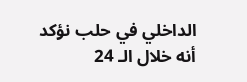الداخلي في حلب نؤكد أنه خلال الـ 24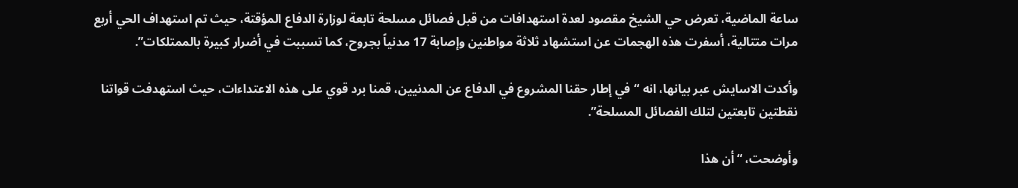ساعة الماضية، تعرض حي الشيخ مقصود لعدة استهدافات من قبل فصائل مسلحة تابعة لوزارة الدفاع المؤقتة، حيث تم استهداف الحي أربع مرات متتالية، أسفرت هذه الهجمات عن استشهاد ثلاثة مواطنين وإصابة 17 مدنياً بجروح، كما تسببت في أضرار كبيرة بالممتلكات”.

وأكدت الاسايش عبر بيانها، انه “في إطار حقنا المشروع في الدفاع عن المدنيين، قمنا برد قوي على هذه الاعتداءات، حيث استهدفت قواتنا نقطتين تابعتين لتلك الفصائل المسلحة”.

وأوضحت، “أن هذا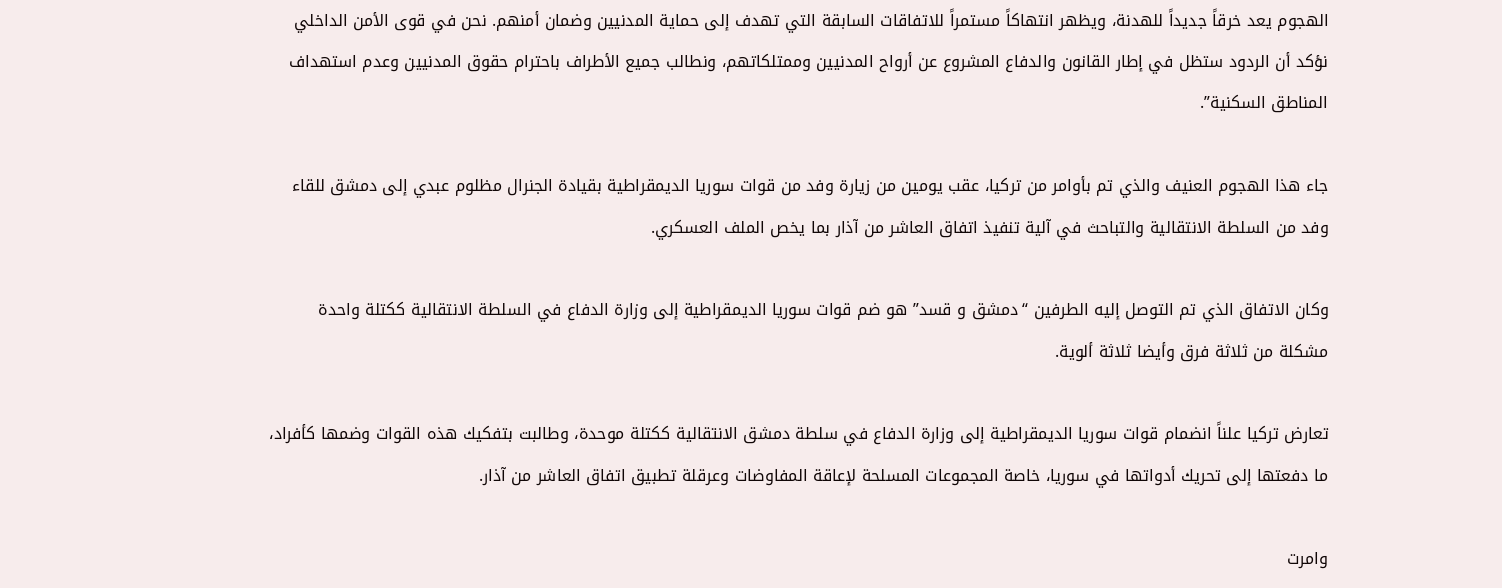الهجوم يعد خرقاً جديداً للهدنة، ويظهر انتهاكاً مستمراً للاتفاقات السابقة التي تهدف إلى حماية المدنيين وضمان أمنهم. نحن في قوى الأمن الداخلي نؤكد أن الردود ستظل في إطار القانون والدفاع المشروع عن أرواح المدنيين وممتلكاتهم، ونطالب جميع الأطراف باحترام حقوق المدنيين وعدم استهداف المناطق السكنية”.

جاء هذا الهجوم العنيف والذي تم بأوامر من تركيا، عقب يومين من زيارة وفد من قوات سوريا الديمقراطية بقيادة الجنرال مظلوم عبدي إلى دمشق للقاء وفد من السلطة الانتقالية والتباحث في آلية تنفيذ اتفاق العاشر من آذار بما يخص الملف العسكري.

وكان الاتفاق الذي تم التوصل إليه الطرفين “دمشق و قسد” هو ضم قوات سوريا الديمقراطية إلى وزارة الدفاع في السلطة الانتقالية ككتلة واحدة مشكلة من ثلاثة فرق وأيضا ثلاثة ألوية.

تعارض تركيا علناً انضمام قوات سوريا الديمقراطية إلى وزارة الدفاع في سلطة دمشق الانتقالية ككتلة موحدة، وطالبت بتفكيك هذه القوات وضمها كأفراد، ما دفعتها إلى تحريك أدواتها في سوريا، خاصة المجموعات المسلحة لإعاقة المفاوضات وعرقلة تطبيق اتفاق العاشر من آذار.

وامرت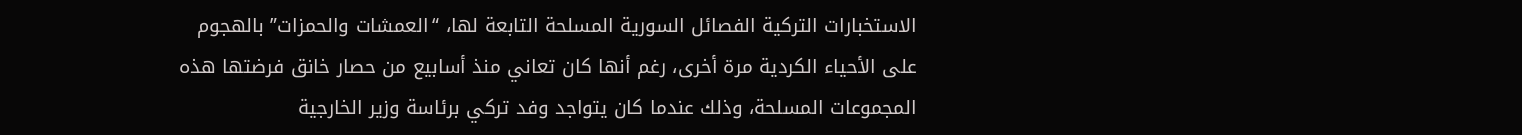الاستخبارات التركية الفصائل السورية المسلحة التابعة لها، “العمشات والحمزات” بالهجوم على الأحياء الكردية مرة أخرى، رغم أنها كان تعاني منذ أسابيع من حصار خانق فرضتها هذه المجموعات المسلحة، وذلك عندما كان يتواجد وفد تركي برئاسة وزير الخارجية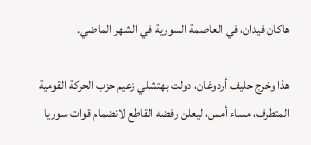هاكان فيدان، في العاصمة السورية في الشهر الماضي.

هذا وخرج حليف أردوغان، دولت بهتشلي زعيم حزب الحركة القومية المتطرف، مساء أمس، ليعلن رفضه القاطع لانضمام قوات سوريا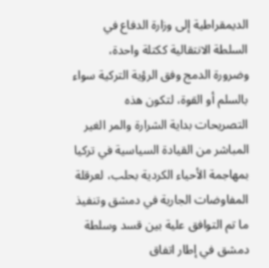الديمقراطية إلى وزارة الدفاع في السلطة الانتقالية ككتلة واحدة، وضرورة الدمج وفق الرؤية التركية سواء بالسلم أو القوة، لتكون هذه التصريحات بداية الشرارة والمر الغير المباشر من القيادة السياسية في تركيا بمهاجمة الأحياء الكردية بحلب، لعرقلة المفاوضات الجارية في دمشق وتنفيذ ما تم التوافق علية بين قسد وسلطة دمشق في إطار اتفاق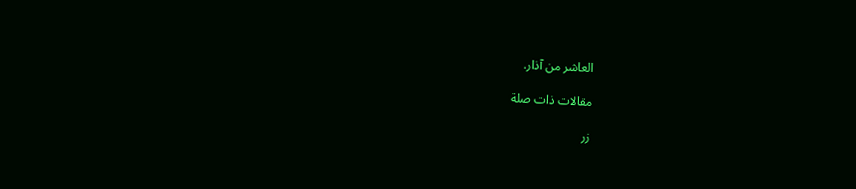العاشر من آذار.

مقالات ذات صلة

زر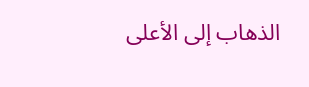الذهاب إلى الأعلى